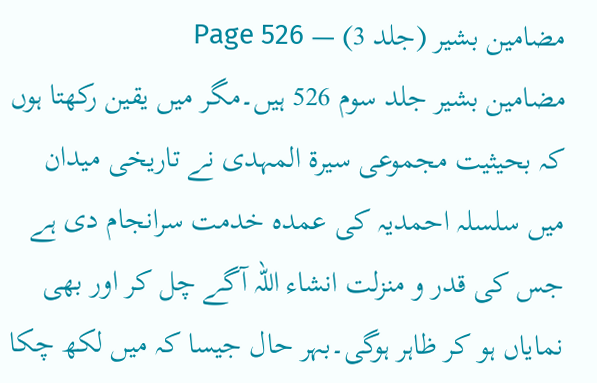مضامین بشیر (جلد 3) — Page 526
مضامین بشیر جلد سوم 526 ہیں۔مگر میں یقین رکھتا ہوں کہ بحیثیت مجموعی سیرۃ المہدی نے تاریخی میدان میں سلسلہ احمدیہ کی عمدہ خدمت سرانجام دی ہے جس کی قدر و منزلت انشاء اللہ آگے چل کر اور بھی نمایاں ہو کر ظاہر ہوگی۔بہر حال جیسا کہ میں لکھ چکا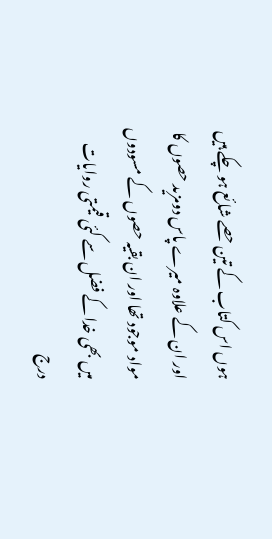ہوں اس کتاب کے تین حصے شائع ہو چکے ہیں اور ان کے علاوہ میرے پاس دومزید حصوں کا مواد موجود تھا اور ان بقیہ حصوں کے مسودوں میں بھی خدا کے فضل سے کئی قیمتی روایات درج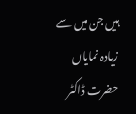ہیں جن میں سے زیادہ نمایاں حضرت ڈاکٹر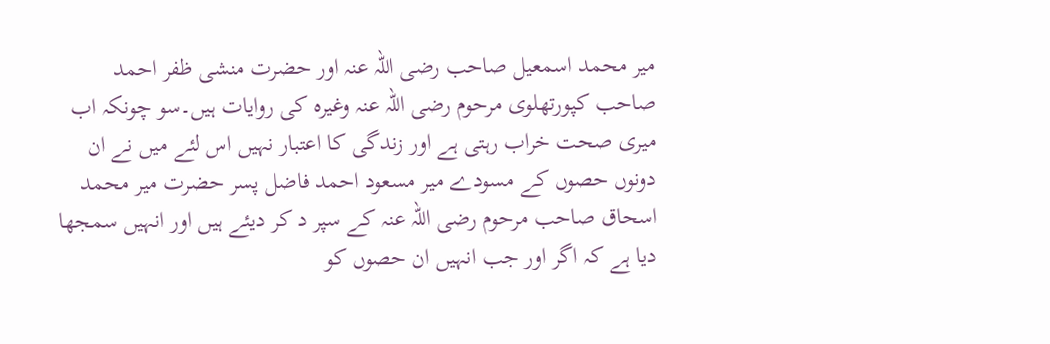میر محمد اسمعیل صاحب رضی اللہ عنہ اور حضرت منشی ظفر احمد صاحب کپورتھلوی مرحوم رضی اللہ عنہ وغیرہ کی روایات ہیں۔سو چونکہ اب میری صحت خراب رہتی ہے اور زندگی کا اعتبار نہیں اس لئے میں نے ان دونوں حصوں کے مسودے میر مسعود احمد فاضل پسر حضرت میر محمد اسحاق صاحب مرحوم رضی اللہ عنہ کے سپر د کر دیئے ہیں اور انہیں سمجھا دیا ہے کہ اگر اور جب انہیں ان حصوں کو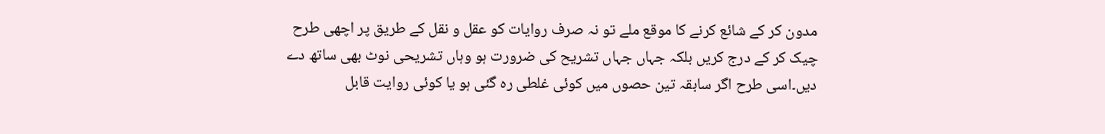مدون کر کے شائع کرنے کا موقع ملے تو نہ صرف روایات کو عقل و نقل کے طریق پر اچھی طرح چیک کر کے درج کریں بلکہ جہاں جہاں تشریح کی ضرورت ہو وہاں تشریحی نوٹ بھی ساتھ دے دیں۔اسی طرح اگر سابقہ تین حصوں میں کوئی غلطی رہ گئی ہو یا کوئی روایت قابل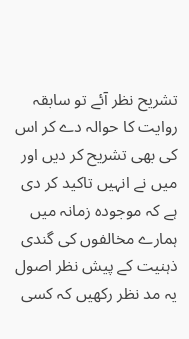تشریح نظر آئے تو سابقہ روایت کا حوالہ دے کر اس کی بھی تشریح کر دیں اور میں نے انہیں تاکید کر دی ہے کہ موجودہ زمانہ میں ہمارے مخالفوں کی گندی ذہنیت کے پیش نظر اصول یہ مد نظر رکھیں کہ کسی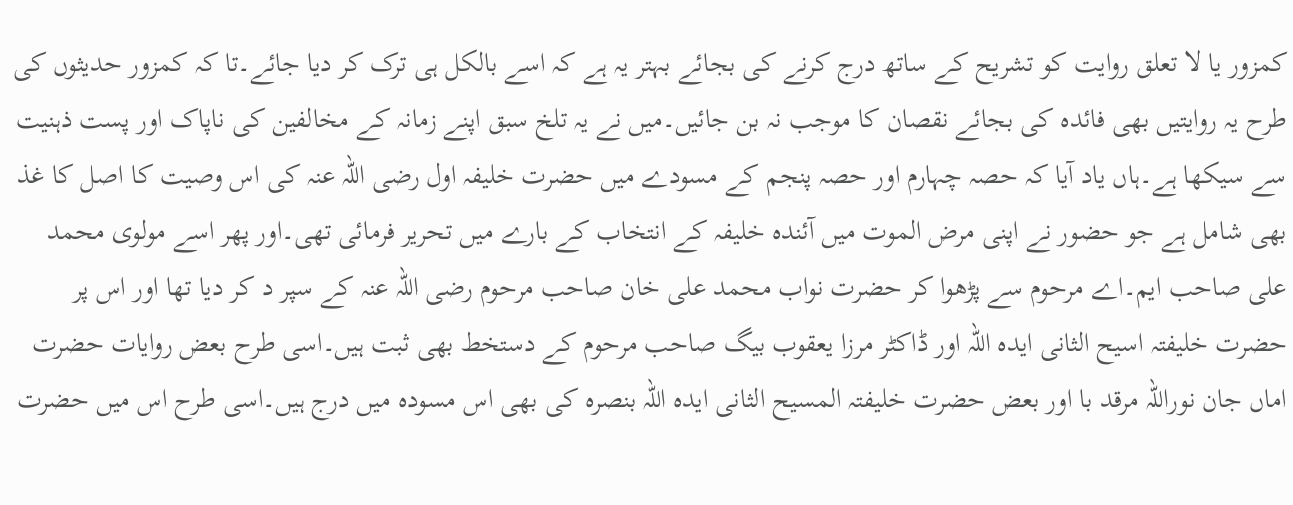کمزور یا لا تعلق روایت کو تشریح کے ساتھ درج کرنے کی بجائے بہتر یہ ہے کہ اسے بالکل ہی ترک کر دیا جائے۔تا کہ کمزور حدیثوں کی طرح یہ روایتیں بھی فائدہ کی بجائے نقصان کا موجب نہ بن جائیں۔میں نے یہ تلخ سبق اپنے زمانہ کے مخالفین کی ناپاک اور پست ذہنیت سے سیکھا ہے۔ہاں یاد آیا کہ حصہ چہارم اور حصہ پنجم کے مسودے میں حضرت خلیفہ اول رضی اللہ عنہ کی اس وصیت کا اصل کا غذ بھی شامل ہے جو حضور نے اپنی مرض الموت میں آئندہ خلیفہ کے انتخاب کے بارے میں تحریر فرمائی تھی۔اور پھر اسے مولوی محمد علی صاحب ایم۔اے مرحوم سے پڑھوا کر حضرت نواب محمد علی خان صاحب مرحوم رضی اللہ عنہ کے سپر د کر دیا تھا اور اس پر حضرت خلیفتہ اسیح الثانی ایدہ اللہ اور ڈاکٹر مرزا یعقوب بیگ صاحب مرحوم کے دستخط بھی ثبت ہیں۔اسی طرح بعض روایات حضرت اماں جان نوراللہ مرقد با اور بعض حضرت خلیفتہ المسیح الثانی ایدہ اللہ بنصرہ کی بھی اس مسودہ میں درج ہیں۔اسی طرح اس میں حضرت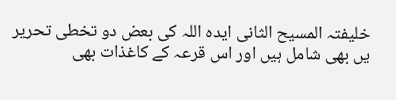خلیفتہ المسیح الثانی ایدہ اللہ کی بعض دو تخطی تحریر یں بھی شامل ہیں اور اس قرعہ کے کاغذات بھی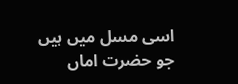اسی مسل میں ہیں جو حضرت اماں